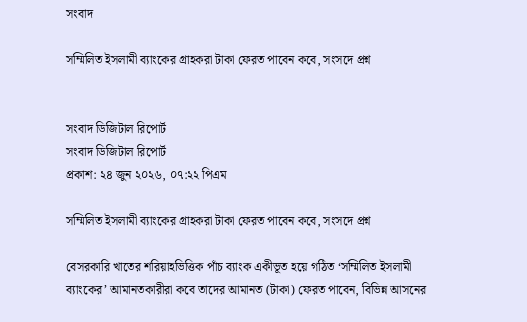সংবাদ

সম্মিলিত ইসলামী ব্যাংকের গ্রাহকরা টাকা ফেরত পাবেন কবে, সংসদে প্রশ্ন


সংবাদ ডিজিটাল রিপোর্ট
সংবাদ ডিজিটাল রিপোর্ট
প্রকাশ: ২৪ জুন ২০২৬, ০৭:২২ পিএম

সম্মিলিত ইসলামী ব্যাংকের গ্রাহকরা টাকা ফেরত পাবেন কবে, সংসদে প্রশ্ন

বেসরকারি খাতের শরিয়াহভিত্তিক পাঁচ ব্যাংক একীভূত হয়ে গঠিত ‘সম্মিলিত ইসলামী ব্যাংকের’ আমানতকারীরা কবে তাদের আমানত (টাকা) ফেরত পাবেন, বিভিন্ন আসনের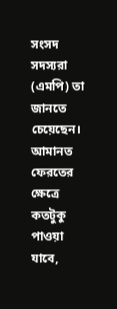সংসদ সদস্যরা (এমপি) তা জানতে চেয়েছেন।  আমানত ফেরতের ক্ষেত্রে কতটুকু পাওয়া যাবে,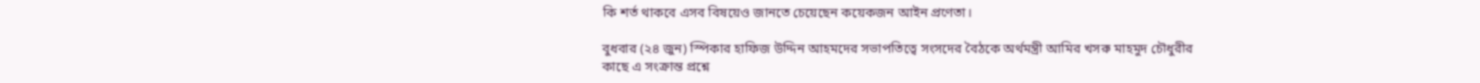কি শর্ত থাকবে এসব বিষয়েও জানতে চেয়েছেন কয়েকজন আইন প্রণেতা।

বুধবার (২৪ জুন) স্পিকার হাফিজ উদ্দিন আহমদের সভাপতিত্বে সংসদের বৈঠকে অর্থমন্ত্রী আমির খসরু মাহমুদ চৌধুরীর কাছে এ সংক্রান্ত প্রশ্নে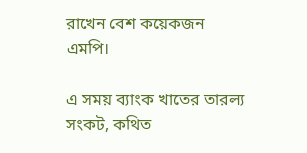রাখেন বেশ কয়েকজন এমপি।

এ সময় ব্যাংক খাতের তারল্য সংকট, কথিত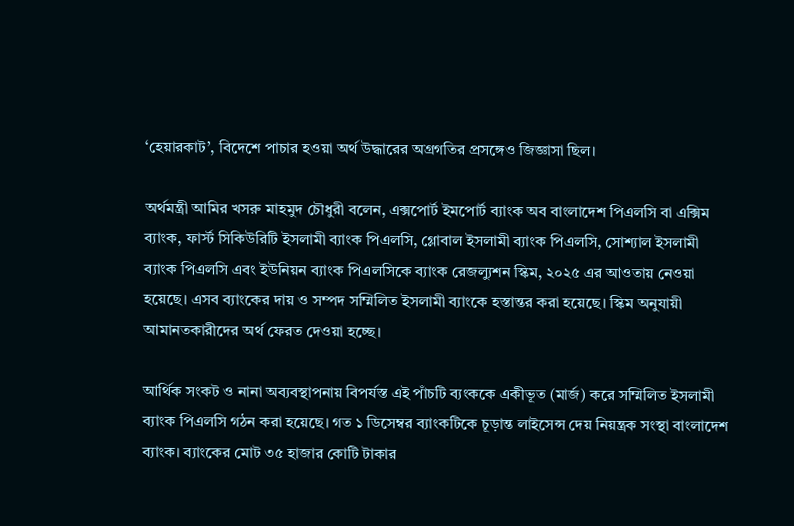‘হেয়ারকাট’, বিদেশে পাচার হওয়া অর্থ উদ্ধারের অগ্রগতির প্রসঙ্গেও জিজ্ঞাসা ছিল।

অর্থমন্ত্রী আমির খসরু মাহমুদ চৌধুরী বলেন, এক্সপোর্ট ইমপোর্ট ব্যাংক অব বাংলাদেশ পিএলসি বা এক্সিম ব্যাংক, ফার্স্ট সিকিউরিটি ইসলামী ব্যাংক পিএলসি, গ্লোবাল ইসলামী ব্যাংক পিএলসি, সোশ্যাল ইসলামী ব্যাংক পিএলসি এবং ইউনিয়ন ব্যাংক পিএলসিকে ব্যাংক রেজল্যুশন স্কিম, ২০২৫ এর আওতায় নেওয়া হয়েছে। এসব ব্যাংকের দায় ও সম্পদ সম্মিলিত ইসলামী ব্যাংকে হস্তান্তর করা হয়েছে। স্কিম অনুযায়ী আমানতকারীদের অর্থ ফেরত দেওয়া হচ্ছে।

আর্থিক সংকট ও নানা অব্যবস্থাপনায় বিপর্যস্ত এই পাঁচটি ব্যংককে একীভূত (মার্জ) করে সম্মিলিত ইসলামী ব্যাংক পিএলসি গঠন করা হয়েছে। গত ১ ডিসেম্বর ব্যাংকটিকে চূড়ান্ত লাইসেন্স দেয় নিয়ন্ত্রক সংস্থা বাংলাদেশ ব্যাংক। ব্যাংকের মোট ৩৫ হাজার কোটি টাকার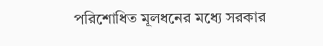পরিশোধিত মূলধনের মধ্যে সরকার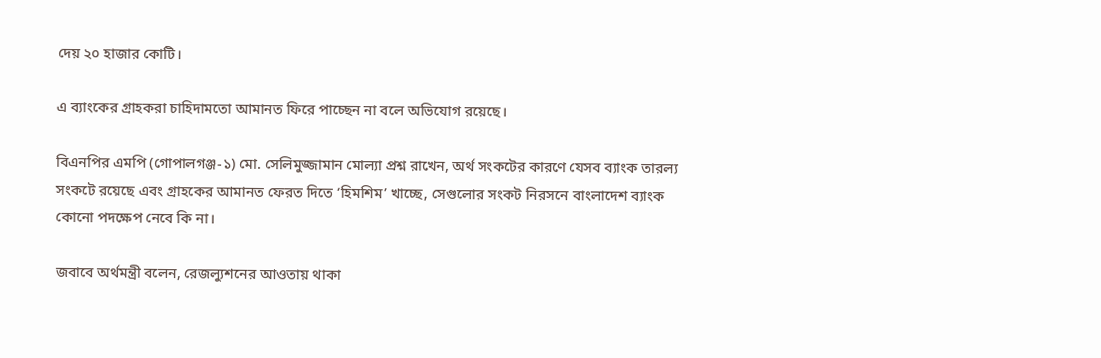দেয় ২০ হাজার কোটি।

এ ব্যাংকের গ্রাহকরা চাহিদামতো আমানত ফিরে পাচ্ছেন না বলে অভিযোগ রয়েছে।

বিএনপির এমপি (গোপালগঞ্জ-১) মো. সেলিমুজ্জামান মোল্যা প্রশ্ন রাখেন, অর্থ সংকটের কারণে যেসব ব্যাংক তারল্য সংকটে রয়েছে এবং গ্রাহকের আমানত ফেরত দিতে ‘হিমশিম’ খাচ্ছে, সেগুলোর সংকট নিরসনে বাংলাদেশ ব্যাংক কোনো পদক্ষেপ নেবে কি না।

জবাবে অর্থমন্ত্রী বলেন, রেজল্যুশনের আওতায় থাকা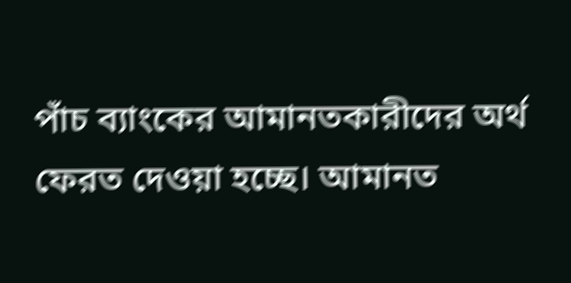পাঁচ ব্যাংকের আমানতকারীদের অর্থ ফেরত দেওয়া হচ্ছে। আমানত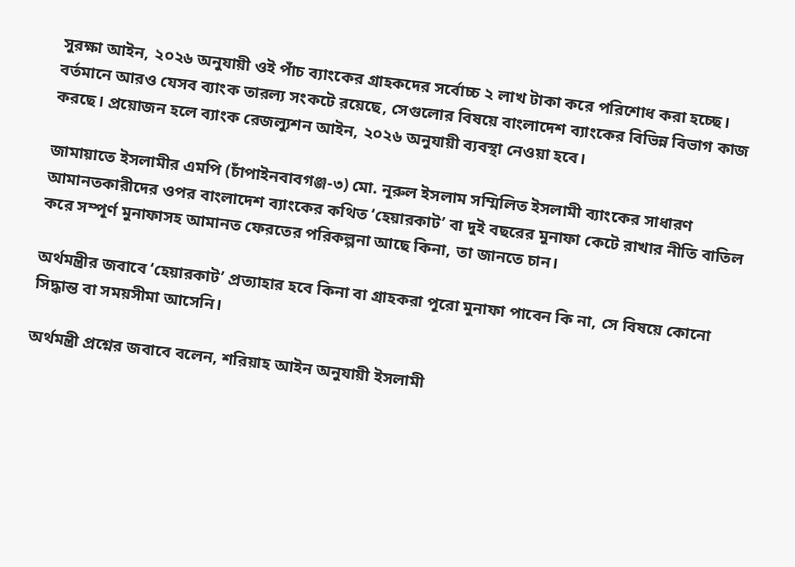সুরক্ষা আইন, ২০২৬ অনুযায়ী ওই পাঁচ ব্যাংকের গ্রাহকদের সর্বোচ্চ ২ লাখ টাকা করে পরিশোধ করা হচ্ছে। বর্তমানে আরও যেসব ব্যাংক তারল্য সংকটে রয়েছে, সেগুলোর বিষয়ে বাংলাদেশ ব্যাংকের বিভিন্ন বিভাগ কাজ করছে। প্রয়োজন হলে ব্যাংক রেজল্যুশন আইন, ২০২৬ অনুযায়ী ব্যবস্থা নেওয়া হবে।

জামায়াতে ইসলামীর এমপি (চাঁপাইনবাবগঞ্জ-৩) মো. নূরুল ইসলাম সম্মিলিত ইসলামী ব্যাংকের সাধারণ আমানতকারীদের ওপর বাংলাদেশ ব্যাংকের কথিত ‘হেয়ারকাট’ বা দুই বছরের মুনাফা কেটে রাখার নীতি বাতিল করে সম্পূর্ণ মুনাফাসহ আমানত ফেরতের পরিকল্পনা আছে কিনা, তা জানতে চান।

অর্থমন্ত্রীর জবাবে ‘হেয়ারকাট’ প্রত্যাহার হবে কিনা বা গ্রাহকরা পূরো মুনাফা পাবেন কি না, সে বিষয়ে কোনো সিদ্ধান্ত বা সময়সীমা আসেনি।

অর্থমন্ত্রী প্রশ্নের জবাবে বলেন, শরিয়াহ আইন অনুযায়ী ইসলামী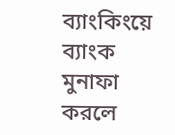ব্যাংকিংয়ে ব্যাংক মুনাফা করলে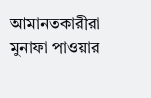আমানতকারীরা মুনাফা পাওয়ার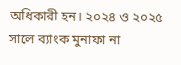অধিকারী হন। ২০২৪ ও ২০২৫ সালে ব্যাংক মুনাফা না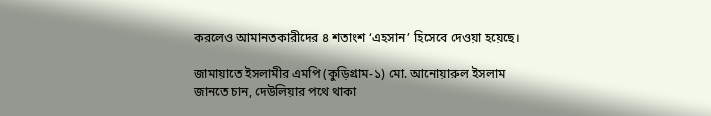করলেও আমানতকারীদের ৪ শতাংশ ‘এহসান’ হিসেবে দেওয়া হয়েছে।

জামায়াতে ইসলামীর এমপি (কুড়িগ্রাম-১) মো. আনোয়ারুল ইসলাম জানতে চান, দেউলিয়ার পথে থাকা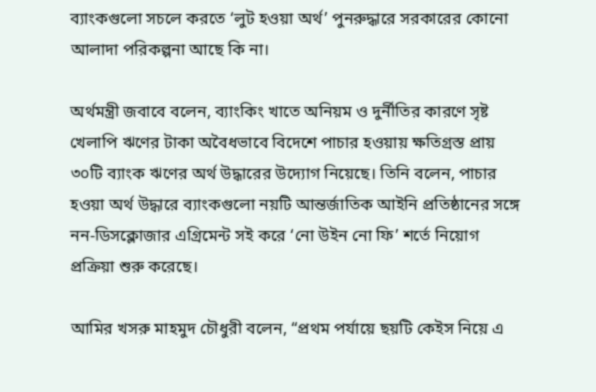ব্যাংকগুলো সচলে করতে ‘লুট হওয়া অর্থ’ পুনরুদ্ধারে সরকারের কোনো আলাদা পরিকল্পনা আছে কি না।

অর্থমন্ত্রী জবাবে বলেন, ব্যাংকিং খাতে অনিয়ম ও দুর্নীতির কারণে সৃষ্ট খেলাপি ঋণের টাকা অবৈধভাবে বিদেশে পাচার হওয়ায় ক্ষতিগ্রস্ত প্রায় ৩০টি ব্যাংক ঋণের অর্থ উদ্ধারের উদ্যোগ নিয়েছে। তিনি বলেন, পাচার হওয়া অর্থ উদ্ধারে ব্যাংকগুলো নয়টি আন্তর্জাতিক আইনি প্রতিষ্ঠানের সঙ্গে নন-ডিসক্লোজার এগ্রিমেন্ট সই করে ‘নো উইন নো ফি’ শর্তে নিয়োগ প্রক্রিয়া শুরু করেছে।

আমির খসরু মাহমুদ চৌধুরী বলেন, “প্রথম পর্যায়ে ছয়টি কেইস নিয়ে এ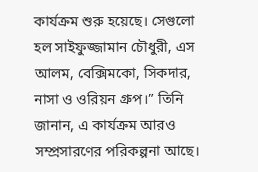কার্যক্রম শুরু হয়েছে। সেগুলো হল সাইফুজ্জামান চৌধুরী, এস আলম, বেক্সিমকো, সিকদার, নাসা ও ওরিয়ন গ্রুপ।” তিনি জানান, এ কার্যক্রম আরও সম্প্রসারণের পরিকল্পনা আছে।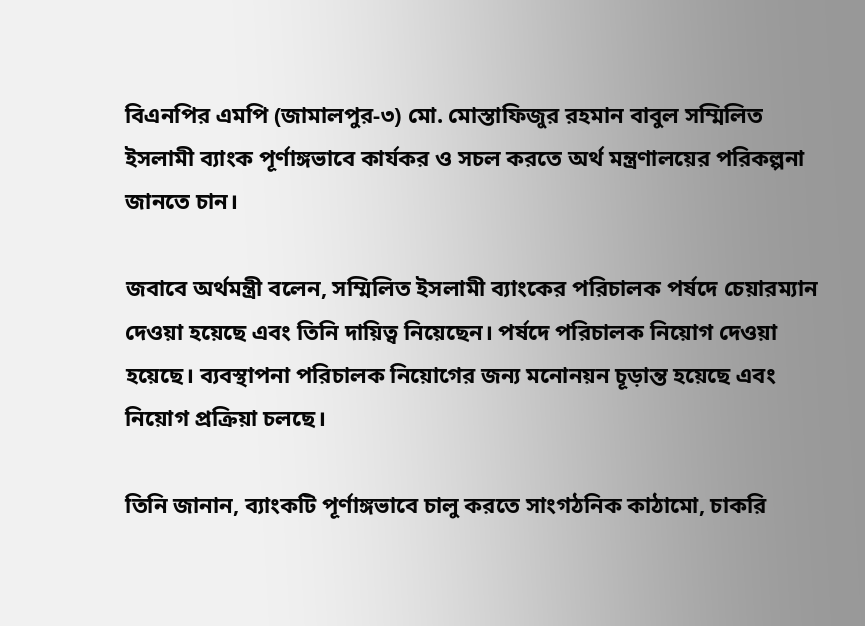বিএনপির এমপি (জামালপুর-৩) মো. মোস্তাফিজুর রহমান বাবুল সম্মিলিত ইসলামী ব্যাংক পূর্ণাঙ্গভাবে কার্যকর ও সচল করতে অর্থ মন্ত্রণালয়ের পরিকল্পনা জানতে চান।

জবাবে অর্থমন্ত্রী বলেন, সম্মিলিত ইসলামী ব্যাংকের পরিচালক পর্ষদে চেয়ারম্যান দেওয়া হয়েছে এবং তিনি দায়িত্ব নিয়েছেন। পর্ষদে পরিচালক নিয়োগ দেওয়া হয়েছে। ব্যবস্থাপনা পরিচালক নিয়োগের জন্য মনোনয়ন চূড়ান্ত হয়েছে এবং নিয়োগ প্রক্রিয়া চলছে।

তিনি জানান, ব্যাংকটি পূর্ণাঙ্গভাবে চালু করতে সাংগঠনিক কাঠামো, চাকরি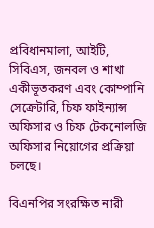প্রবিধানমালা, আইটি, সিবিএস, জনবল ও শাখা একীভূতকরণ এবং কোম্পানি সেক্রেটারি, চিফ ফাইন্যান্স অফিসার ও চিফ টেকনোলজি অফিসার নিয়োগের প্রক্রিয়া চলছে।

বিএনপির সংরক্ষিত নারী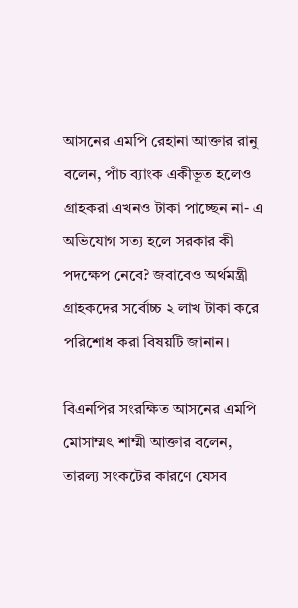আসনের এমপি রেহানা আক্তার রানু বলেন, পাঁচ ব্যাংক একীভূত হলেও গ্রাহকরা এখনও টাকা পাচ্ছেন না- এ অভিযোগ সত্য হলে সরকার কী পদক্ষেপ নেবে? জবাবেও অর্থমন্ত্রী গ্রাহকদের সর্বোচ্চ ২ লাখ টাকা করে পরিশোধ করা বিষয়টি জানান।

বিএনপির সংরক্ষিত আসনের এমপি মোসাম্মৎ শাম্মী আক্তার বলেন, তারল্য সংকটের কারণে যেসব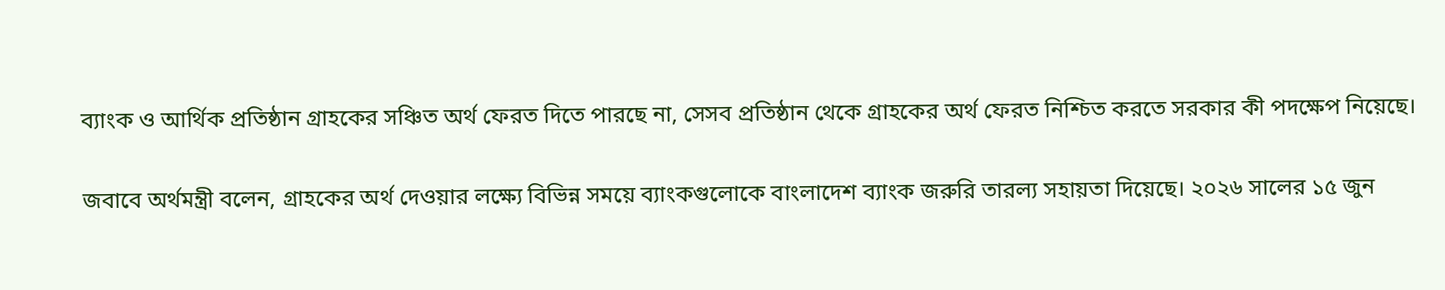ব্যাংক ও আর্থিক প্রতিষ্ঠান গ্রাহকের সঞ্চিত অর্থ ফেরত দিতে পারছে না, সেসব প্রতিষ্ঠান থেকে গ্রাহকের অর্থ ফেরত নিশ্চিত করতে সরকার কী পদক্ষেপ নিয়েছে।

জবাবে অর্থমন্ত্রী বলেন, গ্রাহকের অর্থ দেওয়ার লক্ষ্যে বিভিন্ন সময়ে ব্যাংকগুলোকে বাংলাদেশ ব্যাংক জরুরি তারল্য সহায়তা দিয়েছে। ২০২৬ সালের ১৫ জুন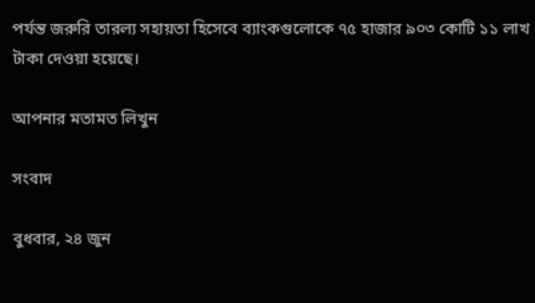পর্যন্ত জরুরি তারল্য সহায়তা হিসেবে ব্যাংকগুলোকে ৭৫ হাজার ৯০৩ কোটি ১১ লাখ টাকা দেওয়া হয়েছে।

আপনার মতামত লিখুন

সংবাদ

বুধবার, ২৪ জুন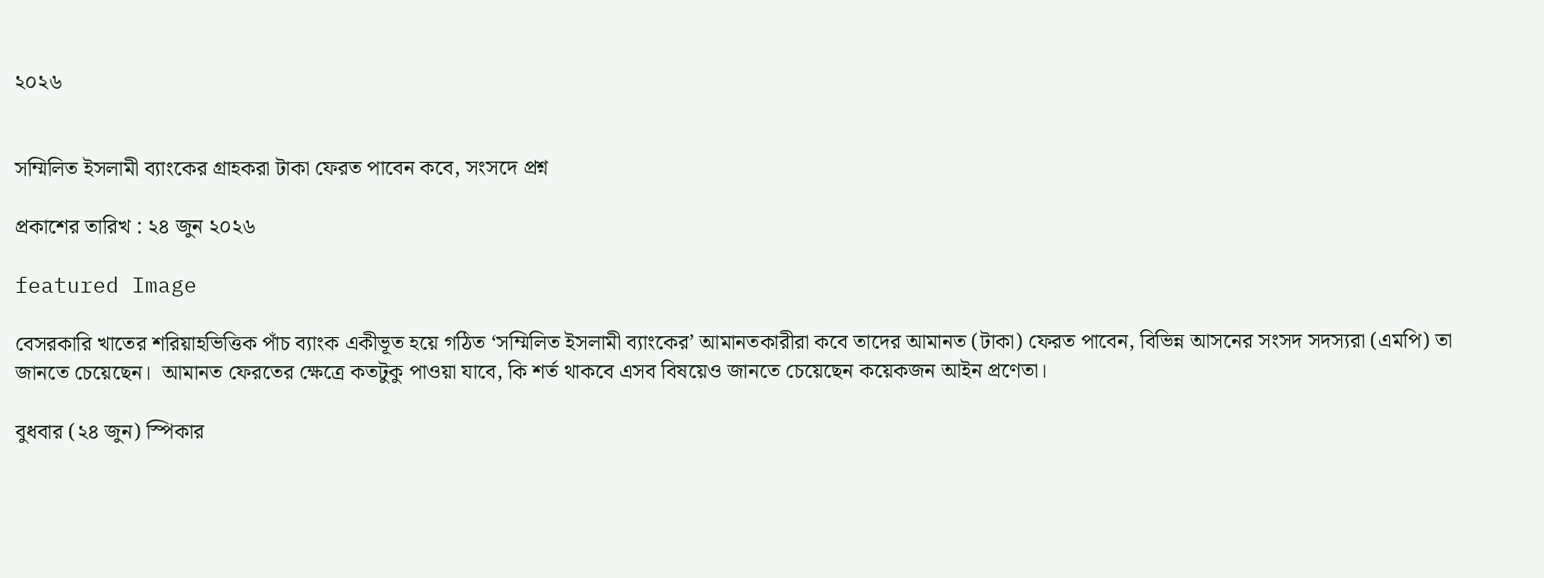২০২৬


সম্মিলিত ইসলামী ব্যাংকের গ্রাহকরা টাকা ফেরত পাবেন কবে, সংসদে প্রশ্ন

প্রকাশের তারিখ : ২৪ জুন ২০২৬

featured Image

বেসরকারি খাতের শরিয়াহভিত্তিক পাঁচ ব্যাংক একীভূত হয়ে গঠিত ‘সম্মিলিত ইসলামী ব্যাংকের’ আমানতকারীরা কবে তাদের আমানত (টাকা) ফেরত পাবেন, বিভিন্ন আসনের সংসদ সদস্যরা (এমপি) তা জানতে চেয়েছেন।  আমানত ফেরতের ক্ষেত্রে কতটুকু পাওয়া যাবে, কি শর্ত থাকবে এসব বিষয়েও জানতে চেয়েছেন কয়েকজন আইন প্রণেতা।

বুধবার (২৪ জুন) স্পিকার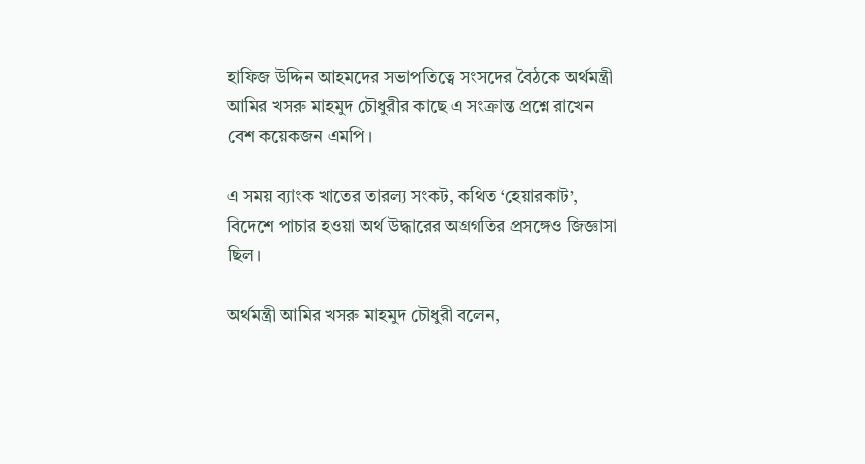হাফিজ উদ্দিন আহমদের সভাপতিত্বে সংসদের বৈঠকে অর্থমন্ত্রী আমির খসরু মাহমুদ চৌধুরীর কাছে এ সংক্রান্ত প্রশ্নে রাখেন বেশ কয়েকজন এমপি।

এ সময় ব্যাংক খাতের তারল্য সংকট, কথিত ‘হেয়ারকাট’, বিদেশে পাচার হওয়া অর্থ উদ্ধারের অগ্রগতির প্রসঙ্গেও জিজ্ঞাসা ছিল।

অর্থমন্ত্রী আমির খসরু মাহমুদ চৌধুরী বলেন,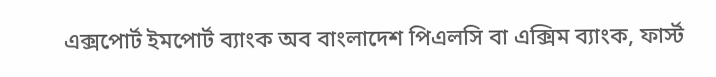এক্সপোর্ট ইমপোর্ট ব্যাংক অব বাংলাদেশ পিএলসি বা এক্সিম ব্যাংক, ফার্স্ট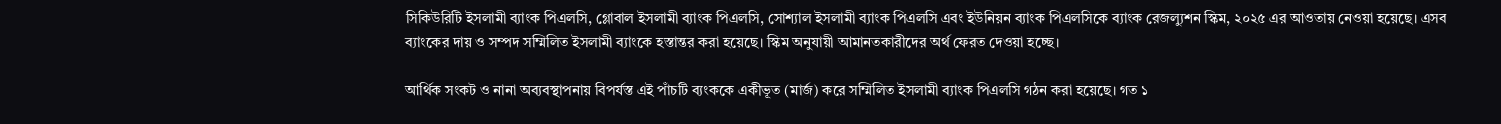সিকিউরিটি ইসলামী ব্যাংক পিএলসি, গ্লোবাল ইসলামী ব্যাংক পিএলসি, সোশ্যাল ইসলামী ব্যাংক পিএলসি এবং ইউনিয়ন ব্যাংক পিএলসিকে ব্যাংক রেজল্যুশন স্কিম, ২০২৫ এর আওতায় নেওয়া হয়েছে। এসব ব্যাংকের দায় ও সম্পদ সম্মিলিত ইসলামী ব্যাংকে হস্তান্তর করা হয়েছে। স্কিম অনুযায়ী আমানতকারীদের অর্থ ফেরত দেওয়া হচ্ছে।

আর্থিক সংকট ও নানা অব্যবস্থাপনায় বিপর্যস্ত এই পাঁচটি ব্যংককে একীভূত (মার্জ) করে সম্মিলিত ইসলামী ব্যাংক পিএলসি গঠন করা হয়েছে। গত ১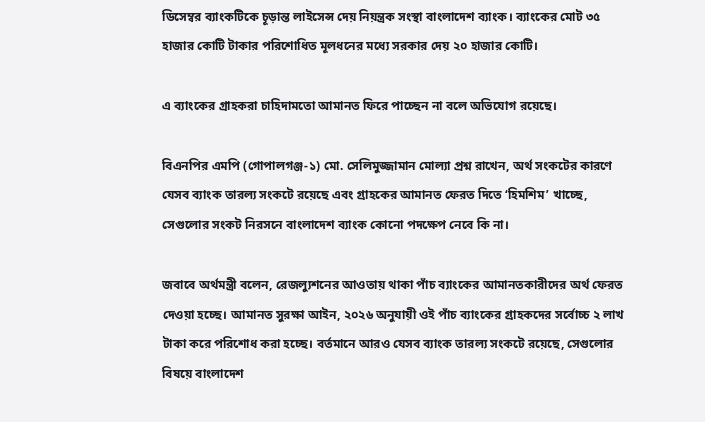ডিসেম্বর ব্যাংকটিকে চূড়ান্ত লাইসেন্স দেয় নিয়ন্ত্রক সংস্থা বাংলাদেশ ব্যাংক। ব্যাংকের মোট ৩৫ হাজার কোটি টাকার পরিশোধিত মূলধনের মধ্যে সরকার দেয় ২০ হাজার কোটি।

এ ব্যাংকের গ্রাহকরা চাহিদামতো আমানত ফিরে পাচ্ছেন না বলে অভিযোগ রয়েছে।

বিএনপির এমপি (গোপালগঞ্জ-১) মো. সেলিমুজ্জামান মোল্যা প্রশ্ন রাখেন, অর্থ সংকটের কারণে যেসব ব্যাংক তারল্য সংকটে রয়েছে এবং গ্রাহকের আমানত ফেরত দিতে ‘হিমশিম’ খাচ্ছে, সেগুলোর সংকট নিরসনে বাংলাদেশ ব্যাংক কোনো পদক্ষেপ নেবে কি না।

জবাবে অর্থমন্ত্রী বলেন, রেজল্যুশনের আওতায় থাকা পাঁচ ব্যাংকের আমানতকারীদের অর্থ ফেরত দেওয়া হচ্ছে। আমানত সুরক্ষা আইন, ২০২৬ অনুযায়ী ওই পাঁচ ব্যাংকের গ্রাহকদের সর্বোচ্চ ২ লাখ টাকা করে পরিশোধ করা হচ্ছে। বর্তমানে আরও যেসব ব্যাংক তারল্য সংকটে রয়েছে, সেগুলোর বিষয়ে বাংলাদেশ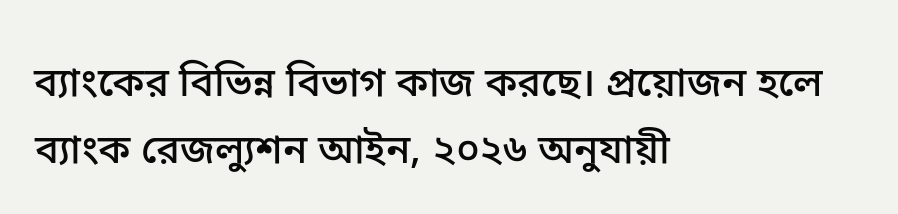ব্যাংকের বিভিন্ন বিভাগ কাজ করছে। প্রয়োজন হলে ব্যাংক রেজল্যুশন আইন, ২০২৬ অনুযায়ী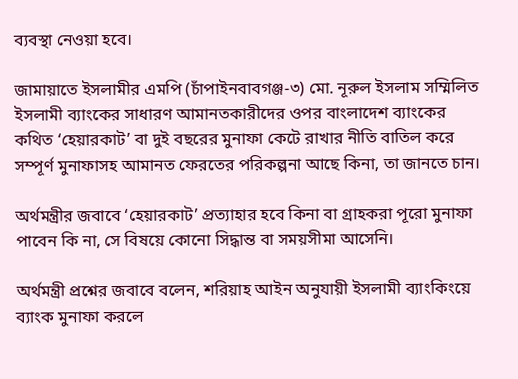ব্যবস্থা নেওয়া হবে।

জামায়াতে ইসলামীর এমপি (চাঁপাইনবাবগঞ্জ-৩) মো. নূরুল ইসলাম সম্মিলিত ইসলামী ব্যাংকের সাধারণ আমানতকারীদের ওপর বাংলাদেশ ব্যাংকের কথিত ‘হেয়ারকাট’ বা দুই বছরের মুনাফা কেটে রাখার নীতি বাতিল করে সম্পূর্ণ মুনাফাসহ আমানত ফেরতের পরিকল্পনা আছে কিনা, তা জানতে চান।

অর্থমন্ত্রীর জবাবে ‘হেয়ারকাট’ প্রত্যাহার হবে কিনা বা গ্রাহকরা পূরো মুনাফা পাবেন কি না, সে বিষয়ে কোনো সিদ্ধান্ত বা সময়সীমা আসেনি।

অর্থমন্ত্রী প্রশ্নের জবাবে বলেন, শরিয়াহ আইন অনুযায়ী ইসলামী ব্যাংকিংয়ে ব্যাংক মুনাফা করলে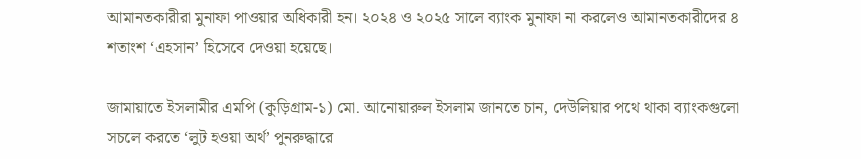আমানতকারীরা মুনাফা পাওয়ার অধিকারী হন। ২০২৪ ও ২০২৫ সালে ব্যাংক মুনাফা না করলেও আমানতকারীদের ৪ শতাংশ ‘এহসান’ হিসেবে দেওয়া হয়েছে।

জামায়াতে ইসলামীর এমপি (কুড়িগ্রাম-১) মো. আনোয়ারুল ইসলাম জানতে চান, দেউলিয়ার পথে থাকা ব্যাংকগুলো সচলে করতে ‘লুট হওয়া অর্থ’ পুনরুদ্ধারে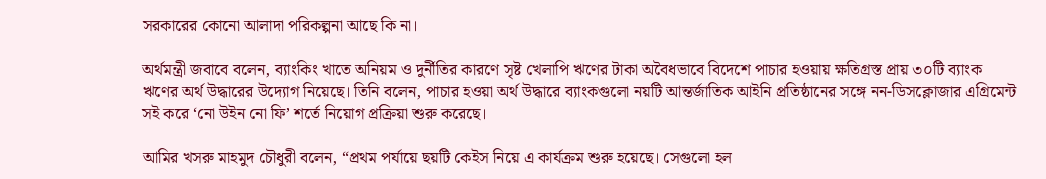সরকারের কোনো আলাদা পরিকল্পনা আছে কি না।

অর্থমন্ত্রী জবাবে বলেন, ব্যাংকিং খাতে অনিয়ম ও দুর্নীতির কারণে সৃষ্ট খেলাপি ঋণের টাকা অবৈধভাবে বিদেশে পাচার হওয়ায় ক্ষতিগ্রস্ত প্রায় ৩০টি ব্যাংক ঋণের অর্থ উদ্ধারের উদ্যোগ নিয়েছে। তিনি বলেন, পাচার হওয়া অর্থ উদ্ধারে ব্যাংকগুলো নয়টি আন্তর্জাতিক আইনি প্রতিষ্ঠানের সঙ্গে নন-ডিসক্লোজার এগ্রিমেন্ট সই করে ‘নো উইন নো ফি’ শর্তে নিয়োগ প্রক্রিয়া শুরু করেছে।

আমির খসরু মাহমুদ চৌধুরী বলেন, “প্রথম পর্যায়ে ছয়টি কেইস নিয়ে এ কার্যক্রম শুরু হয়েছে। সেগুলো হল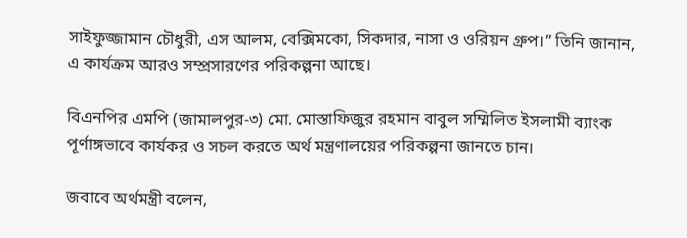সাইফুজ্জামান চৌধুরী, এস আলম, বেক্সিমকো, সিকদার, নাসা ও ওরিয়ন গ্রুপ।” তিনি জানান, এ কার্যক্রম আরও সম্প্রসারণের পরিকল্পনা আছে।

বিএনপির এমপি (জামালপুর-৩) মো. মোস্তাফিজুর রহমান বাবুল সম্মিলিত ইসলামী ব্যাংক পূর্ণাঙ্গভাবে কার্যকর ও সচল করতে অর্থ মন্ত্রণালয়ের পরিকল্পনা জানতে চান।

জবাবে অর্থমন্ত্রী বলেন,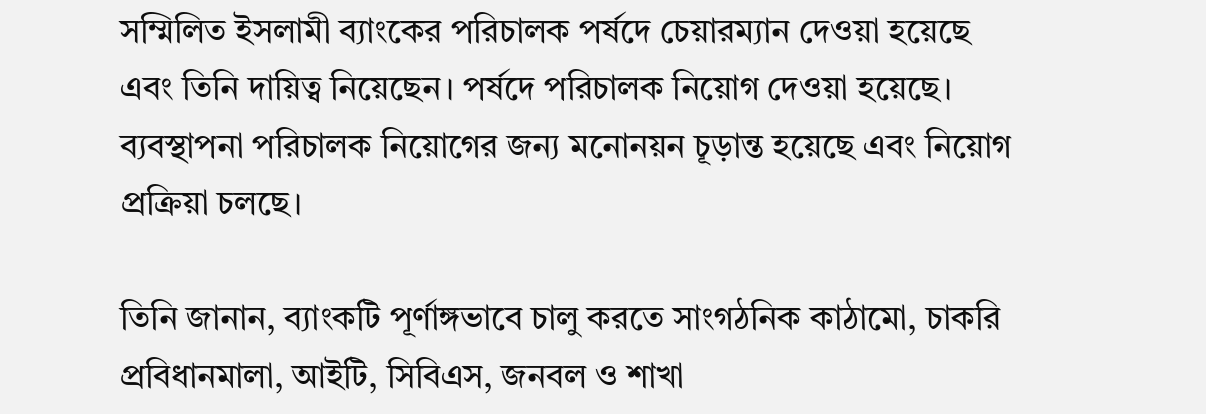সম্মিলিত ইসলামী ব্যাংকের পরিচালক পর্ষদে চেয়ারম্যান দেওয়া হয়েছে এবং তিনি দায়িত্ব নিয়েছেন। পর্ষদে পরিচালক নিয়োগ দেওয়া হয়েছে। ব্যবস্থাপনা পরিচালক নিয়োগের জন্য মনোনয়ন চূড়ান্ত হয়েছে এবং নিয়োগ প্রক্রিয়া চলছে।

তিনি জানান, ব্যাংকটি পূর্ণাঙ্গভাবে চালু করতে সাংগঠনিক কাঠামো, চাকরি প্রবিধানমালা, আইটি, সিবিএস, জনবল ও শাখা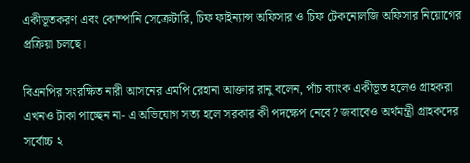একীভূতকরণ এবং কোম্পানি সেক্রেটারি, চিফ ফাইন্যান্স অফিসার ও চিফ টেকনোলজি অফিসার নিয়োগের প্রক্রিয়া চলছে।

বিএনপির সংরক্ষিত নারী আসনের এমপি রেহানা আক্তার রানু বলেন, পাঁচ ব্যাংক একীভূত হলেও গ্রাহকরা এখনও টাকা পাচ্ছেন না- এ অভিযোগ সত্য হলে সরকার কী পদক্ষেপ নেবে? জবাবেও অর্থমন্ত্রী গ্রাহকদের সর্বোচ্চ ২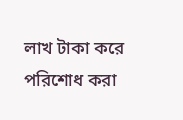লাখ টাকা করে পরিশোধ করা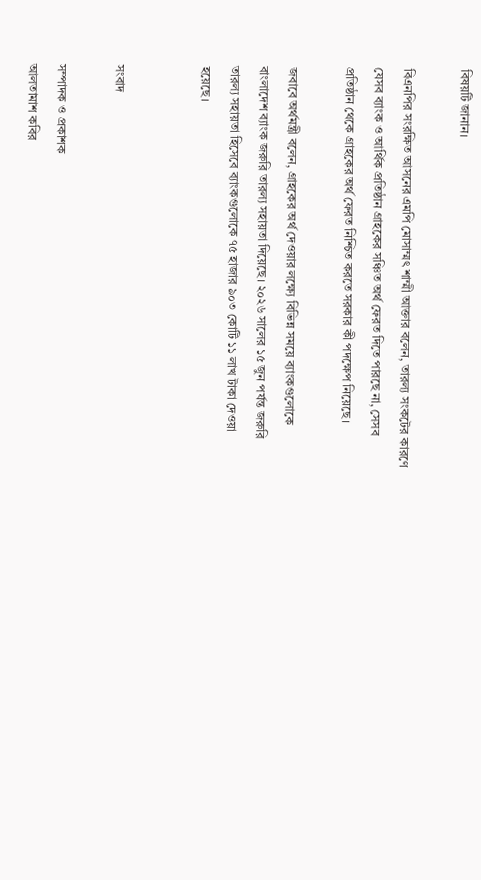বিষয়টি জানান।

বিএনপির সংরক্ষিত আসনের এমপি মোসাম্মৎ শাম্মী আক্তার বলেন, তারল্য সংকটের কারণে যেসব ব্যাংক ও আর্থিক প্রতিষ্ঠান গ্রাহকের সঞ্চিত অর্থ ফেরত দিতে পারছে না, সেসব প্রতিষ্ঠান থেকে গ্রাহকের অর্থ ফেরত নিশ্চিত করতে সরকার কী পদক্ষেপ নিয়েছে।

জবাবে অর্থমন্ত্রী বলেন, গ্রাহকের অর্থ দেওয়ার লক্ষ্যে বিভিন্ন সময়ে ব্যাংকগুলোকে বাংলাদেশ ব্যাংক জরুরি তারল্য সহায়তা দিয়েছে। ২০২৬ সালের ১৫ জুন পর্যন্ত জরুরি তারল্য সহায়তা হিসেবে ব্যাংকগুলোকে ৭৫ হাজার ৯০৩ কোটি ১১ লাখ টাকা দেওয়া হয়েছে।


সংবাদ

সম্পাদক ও প্রকাশক
আলতামাশ কবির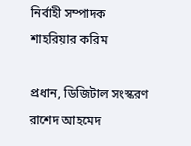নির্বাহী সম্পাদক
শাহরিয়ার করিম

প্রধান, ডিজিটাল সংস্করণ
রাশেদ আহমেদ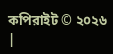কপিরাইট © ২০২৬ |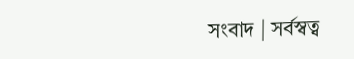সংবাদ | সর্বস্বত্ব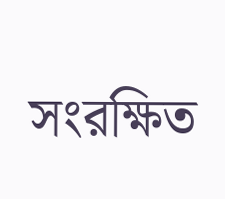সংরক্ষিত